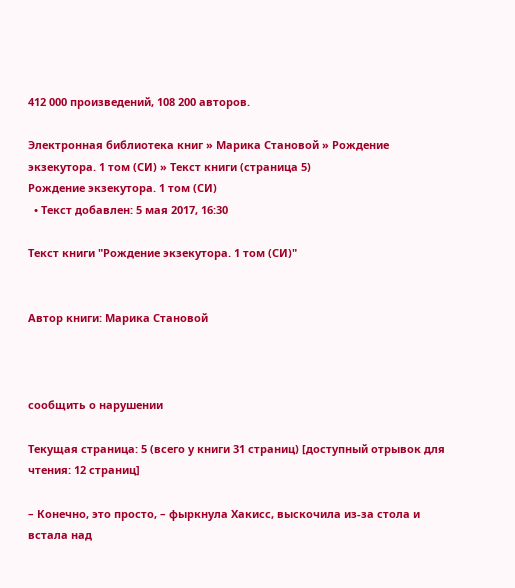412 000 произведений, 108 200 авторов.

Электронная библиотека книг » Марика Становой » Рождение экзекутора. 1 том (СИ) » Текст книги (страница 5)
Рождение экзекутора. 1 том (СИ)
  • Текст добавлен: 5 мая 2017, 16:30

Текст книги "Рождение экзекутора. 1 том (СИ)"


Автор книги: Марика Становой



сообщить о нарушении

Текущая страница: 5 (всего у книги 31 страниц) [доступный отрывок для чтения: 12 страниц]

– Конечно, это просто, – фыркнула Хакисс, выскочила из-за стола и встала над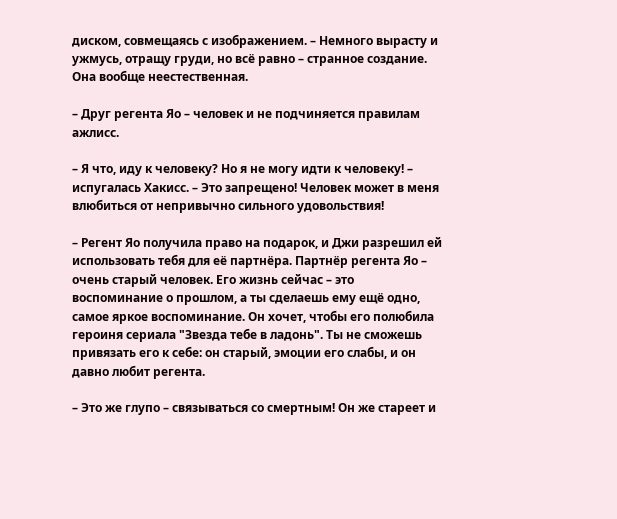диском, совмещаясь с изображением. – Немного вырасту и ужмусь, отращу груди, но всё равно – странное создание. Она вообще неестественная.

– Друг регента Яо – человек и не подчиняется правилам ажлисс.

– Я что, иду к человеку? Но я не могу идти к человеку! – испугалась Хакисс. – Это запрещено! Человек может в меня влюбиться от непривычно сильного удовольствия!

– Регент Яо получила право на подарок, и Джи разрешил ей использовать тебя для её партнёра. Партнёр регента Яо – очень старый человек. Его жизнь сейчас – это воспоминание о прошлом, а ты сделаешь ему ещё одно, самое яркое воспоминание. Он хочет, чтобы его полюбила героиня сериала "Звезда тебе в ладонь". Ты не сможешь привязать его к себе: он старый, эмоции его слабы, и он давно любит регента.

– Это же глупо – связываться со смертным! Он же стареет и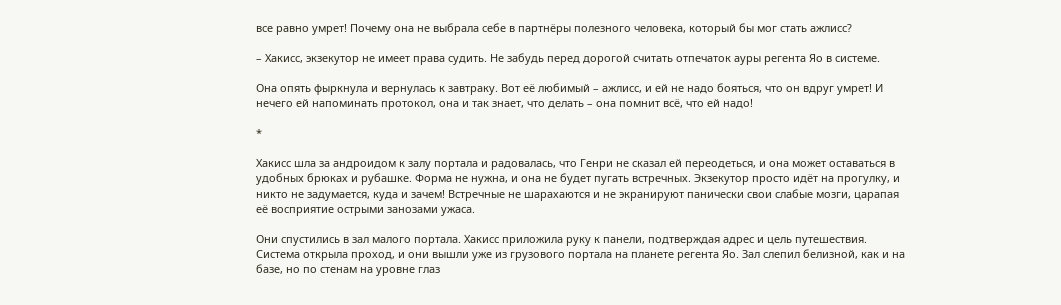все равно умрет! Почему она не выбрала себе в партнёры полезного человека, который бы мог стать ажлисс?

– Хакисс, экзекутор не имеет права судить. Не забудь перед дорогой считать отпечаток ауры регента Яо в системе.

Она опять фыркнула и вернулась к завтраку. Вот её любимый – ажлисс, и ей не надо бояться, что он вдруг умрет! И нечего ей напоминать протокол, она и так знает, что делать – она помнит всё, что ей надо!

*

Хакисс шла за андроидом к залу портала и радовалась, что Генри не сказал ей переодеться, и она может оставаться в удобных брюках и рубашке. Форма не нужна, и она не будет пугать встречных. Экзекутор просто идёт на прогулку, и никто не задумается, куда и зачем! Встречные не шарахаются и не экранируют панически свои слабые мозги, царапая её восприятие острыми занозами ужаса.

Они спустились в зал малого портала. Хакисс приложила руку к панели, подтверждая адрес и цель путешествия. Система открыла проход, и они вышли уже из грузового портала на планете регента Яо. Зал слепил белизной, как и на базе, но по стенам на уровне глаз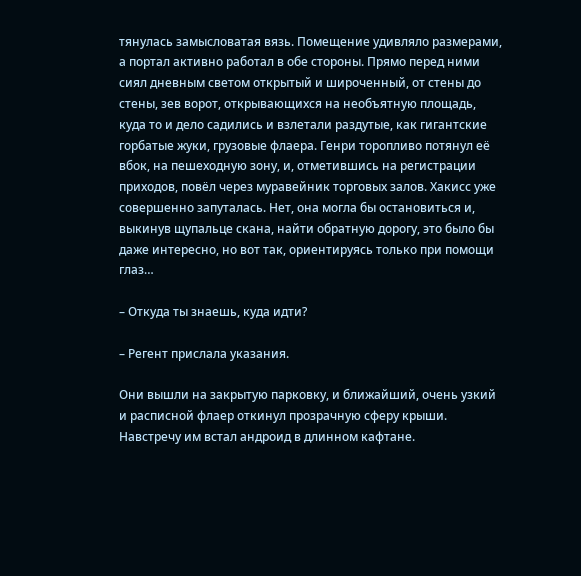тянулась замысловатая вязь. Помещение удивляло размерами, а портал активно работал в обе стороны. Прямо перед ними сиял дневным светом открытый и широченный, от стены до стены, зев ворот, открывающихся на необъятную площадь, куда то и дело садились и взлетали раздутые, как гигантские горбатые жуки, грузовые флаера. Генри торопливо потянул её вбок, на пешеходную зону, и, отметившись на регистрации приходов, повёл через муравейник торговых залов. Хакисс уже совершенно запуталась. Нет, она могла бы остановиться и, выкинув щупальце скана, найти обратную дорогу, это было бы даже интересно, но вот так, ориентируясь только при помощи глаз…

– Откуда ты знаешь, куда идти?

– Регент прислала указания.

Они вышли на закрытую парковку, и ближайший, очень узкий и расписной флаер откинул прозрачную сферу крыши. Навстречу им встал андроид в длинном кафтане.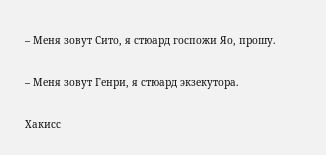– Меня зовут Сито, я стюард госпожи Яо, прошу.

– Меня зовут Генри, я стюард экзекутора.

Хакисс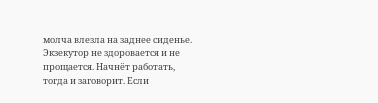молча влезла на заднее сиденье. Экзекутор не здоровается и не прощается. Начнёт работать, тогда и заговорит. Если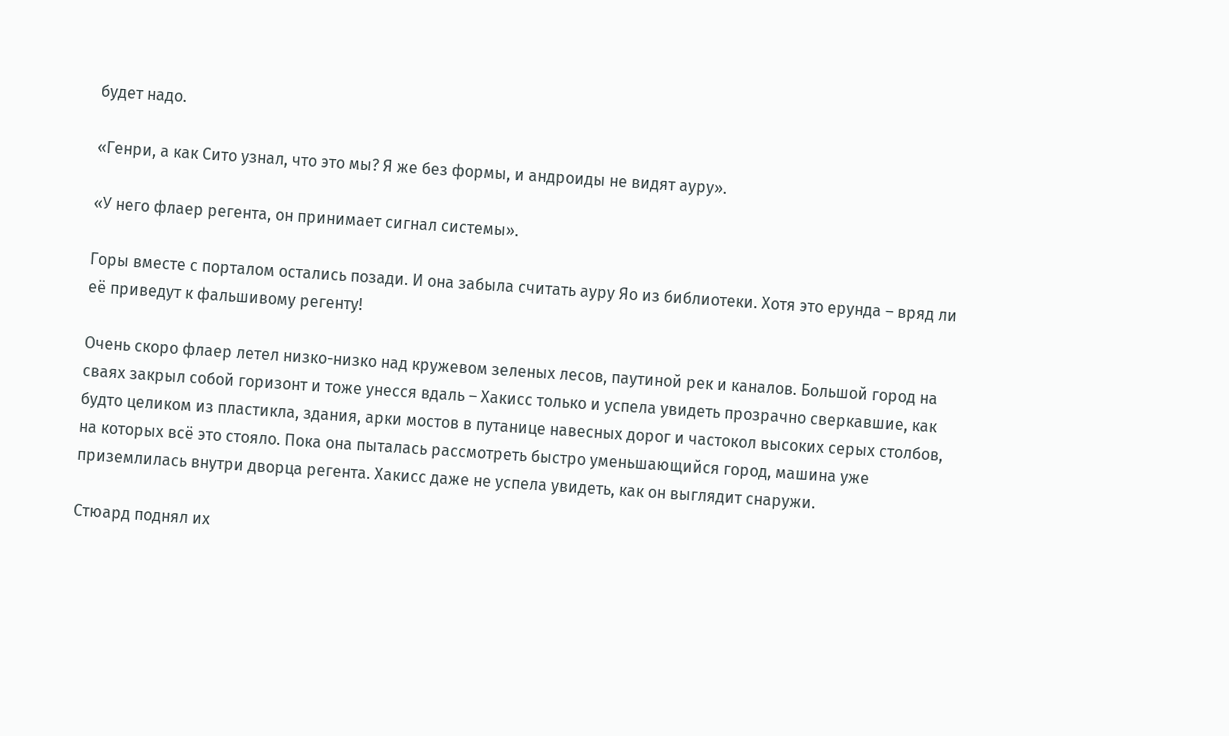будет надо.

«Генри, а как Сито узнал, что это мы? Я же без формы, и андроиды не видят ауру».

«У него флаер регента, он принимает сигнал системы».

Горы вместе с порталом остались позади. И она забыла считать ауру Яо из библиотеки. Хотя это ерунда – вряд ли её приведут к фальшивому регенту!

Очень скоро флаер летел низко-низко над кружевом зеленых лесов, паутиной рек и каналов. Большой город на сваях закрыл собой горизонт и тоже унесся вдаль – Хакисс только и успела увидеть прозрачно сверкавшие, как будто целиком из пластикла, здания, арки мостов в путанице навесных дорог и частокол высоких серых столбов, на которых всё это стояло. Пока она пыталась рассмотреть быстро уменьшающийся город, машина уже приземлилась внутри дворца регента. Хакисс даже не успела увидеть, как он выглядит снаружи.

Стюард поднял их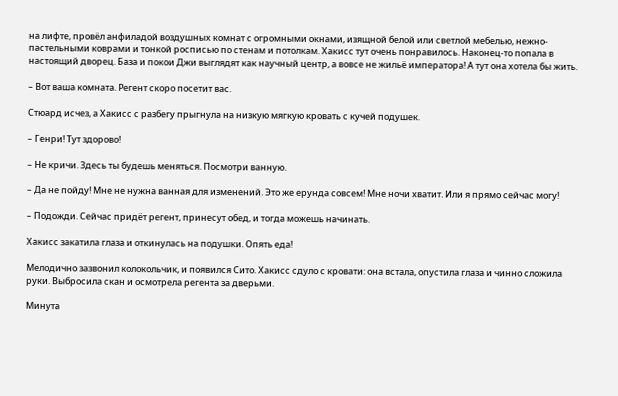на лифте, провёл анфиладой воздушных комнат с огромными окнами, изящной белой или светлой мебелью, нежно-пастельными коврами и тонкой росписью по стенам и потолкам. Хакисс тут очень понравилось. Наконец-то попала в настоящий дворец. База и покои Джи выглядят как научный центр, а вовсе не жильё императора! А тут она хотела бы жить.

– Вот ваша комната. Регент скоро посетит вас.

Стюард исчез, а Хакисс с разбегу прыгнула на низкую мягкую кровать с кучей подушек.

– Генри! Тут здорово!

– Не кричи. Здесь ты будешь меняться. Посмотри ванную.

– Да не пойду! Мне не нужна ванная для изменений. Это же ерунда совсем! Мне ночи хватит. Или я прямо сейчас могу!

– Подожди. Сейчас придёт регент, принесут обед, и тогда можешь начинать.

Хакисс закатила глаза и откинулась на подушки. Опять еда!

Мелодично зазвонил колокольчик, и появился Сито. Хакисс сдуло с кровати: она встала, опустила глаза и чинно сложила руки. Выбросила скан и осмотрела регента за дверьми.

Минута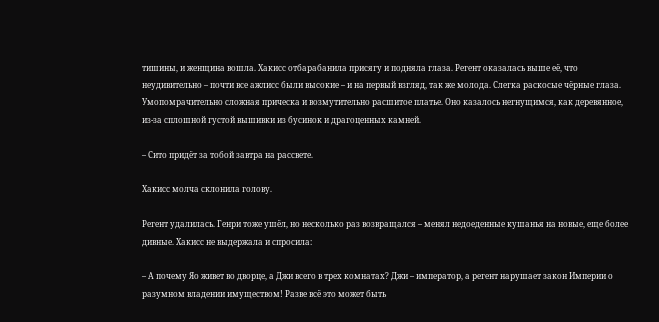тишины, и женщина вошла. Хакисс отбарабанила присягу и подняла глаза. Регент оказалась выше её, что неудивительно – почти все ажлисс были высокие – и на первый взгляд, так же молода. Слегка раскосые чёрные глаза. Умопомрачительно сложная прическа и возмутительно расшитое платье. Оно казалось негнущимся, как деревянное, из-за сплошной густой вышивки из бусинок и драгоценных камней.

– Сито придёт за тобой завтра на рассвете.

Хакисс молча склонила голову.

Регент удалилась. Генри тоже ушёл, но несколько раз возвращался – менял недоеденные кушанья на новые, еще более дивные. Хакисс не выдержала и спросила:

– А почему Яо живет во дворце, а Джи всего в трех комнатах? Джи – император, а регент нарушает закон Империи о разумном владении имуществом! Разве всё это может быть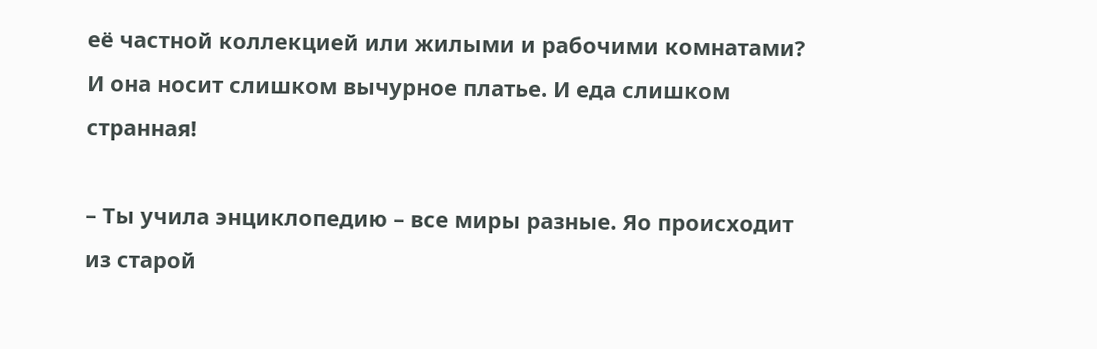её частной коллекцией или жилыми и рабочими комнатами? И она носит слишком вычурное платье. И еда слишком странная!

– Ты учила энциклопедию – все миры разные. Яо происходит из старой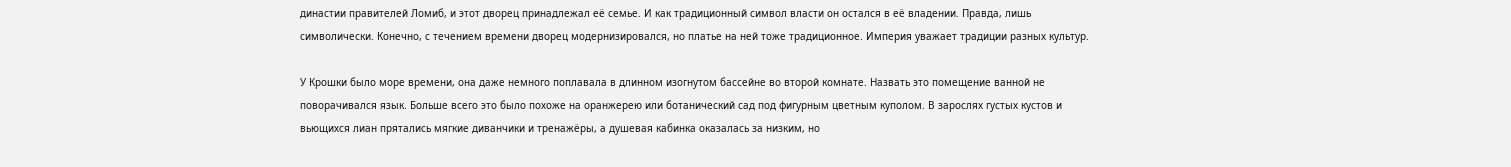династии правителей Ломиб, и этот дворец принадлежал её семье. И как традиционный символ власти он остался в её владении. Правда, лишь символически. Конечно, с течением времени дворец модернизировался, но платье на ней тоже традиционное. Империя уважает традиции разных культур.

У Крошки было море времени, она даже немного поплавала в длинном изогнутом бассейне во второй комнате. Назвать это помещение ванной не поворачивался язык. Больше всего это было похоже на оранжерею или ботанический сад под фигурным цветным куполом. В зарослях густых кустов и вьющихся лиан прятались мягкие диванчики и тренажёры, а душевая кабинка оказалась за низким, но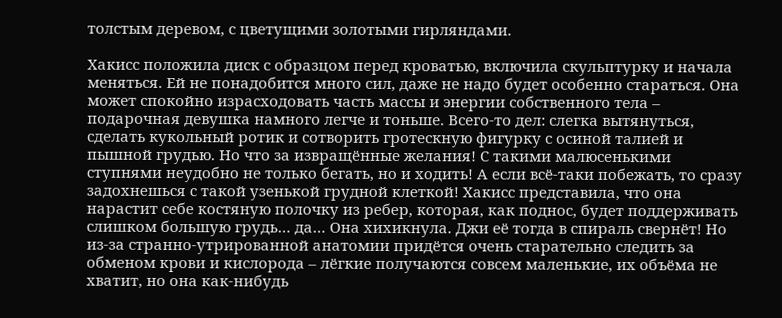толстым деревом, с цветущими золотыми гирляндами.

Хакисс положила диск с образцом перед кроватью, включила скульптурку и начала меняться. Ей не понадобится много сил, даже не надо будет особенно стараться. Она может спокойно израсходовать часть массы и энергии собственного тела – подарочная девушка намного легче и тоньше. Всего-то дел: слегка вытянуться, сделать кукольный ротик и сотворить гротескную фигурку с осиной талией и пышной грудью. Но что за извращённые желания! С такими малюсенькими ступнями неудобно не только бегать, но и ходить! А если всё-таки побежать, то сразу задохнешься с такой узенькой грудной клеткой! Хакисс представила, что она нарастит себе костяную полочку из ребер, которая, как поднос, будет поддерживать слишком большую грудь… да… Она хихикнула. Джи её тогда в спираль свернёт! Но из-за странно-утрированной анатомии придётся очень старательно следить за обменом крови и кислорода – лёгкие получаются совсем маленькие, их объёма не хватит, но она как-нибудь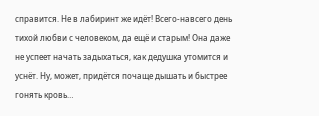справится. Не в лабиринт же идёт! Всего-навсего день тихой любви с человеком, да ещё и старым! Она даже не успеет начать задыхаться, как дедушка утомится и уснёт. Ну, может, придётся почаще дышать и быстрее гонять кровь…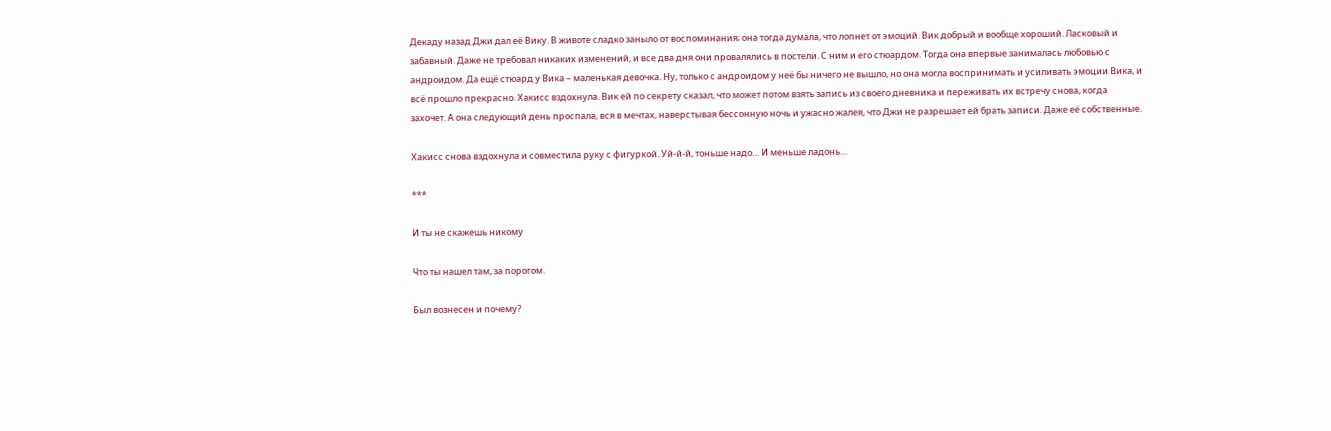Декаду назад Джи дал её Вику. В животе сладко заныло от воспоминания; она тогда думала, что лопнет от эмоций. Вик добрый и вообще хороший. Ласковый и забавный. Даже не требовал никаких изменений, и все два дня они провалялись в постели. С ним и его стюардом. Тогда она впервые занималась любовью с андроидом. Да ещё стюард у Вика – маленькая девочка. Ну, только с андроидом у неё бы ничего не вышло, но она могла воспринимать и усиливать эмоции Вика, и всё прошло прекрасно. Хакисс вздохнула. Вик ей по секрету сказал, что может потом взять запись из своего дневника и переживать их встречу снова, когда захочет. А она следующий день проспала, вся в мечтах, наверстывая бессонную ночь и ужасно жалея, что Джи не разрешает ей брать записи. Даже её собственные.

Хакисс снова вздохнула и совместила руку с фигуркой. Уй-й-й, тоньше надо… И меньше ладонь…

***

И ты не скажешь никому

Что ты нашел там, за порогом.

Был вознесен и почему?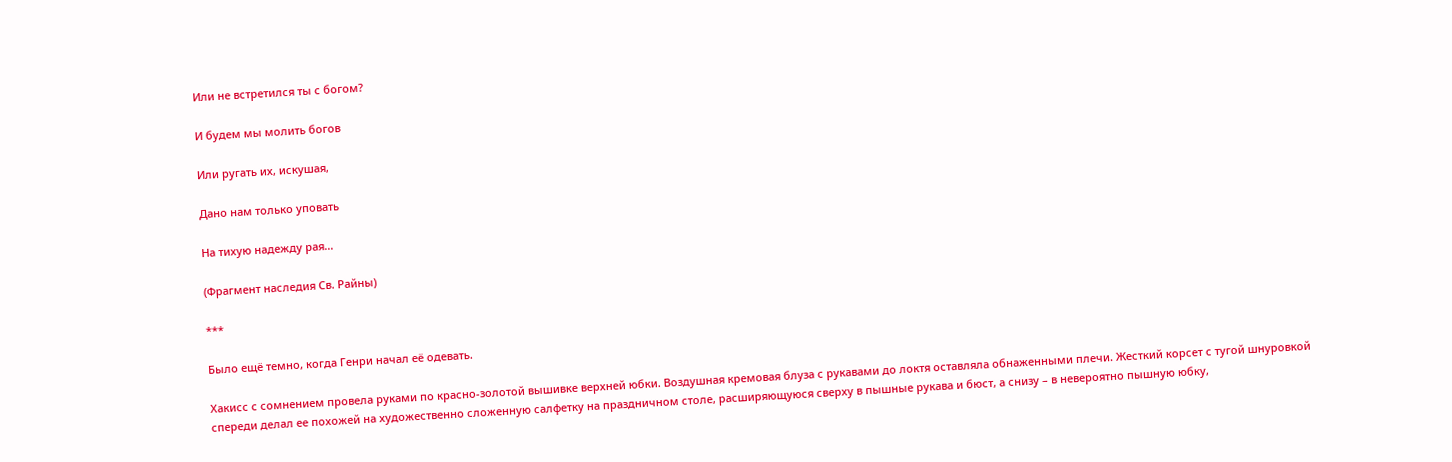Или не встретился ты с богом?

И будем мы молить богов

Или ругать их, искушая,

Дано нам только уповать

На тихую надежду рая...

(Фрагмент наследия Св. Райны)

***

Было ещё темно, когда Генри начал её одевать.

Хакисс с сомнением провела руками по красно-золотой вышивке верхней юбки. Воздушная кремовая блуза с рукавами до локтя оставляла обнаженными плечи. Жесткий корсет с тугой шнуровкой спереди делал ее похожей на художественно сложенную салфетку на праздничном столе, расширяющуюся сверху в пышные рукава и бюст, а снизу – в невероятно пышную юбку,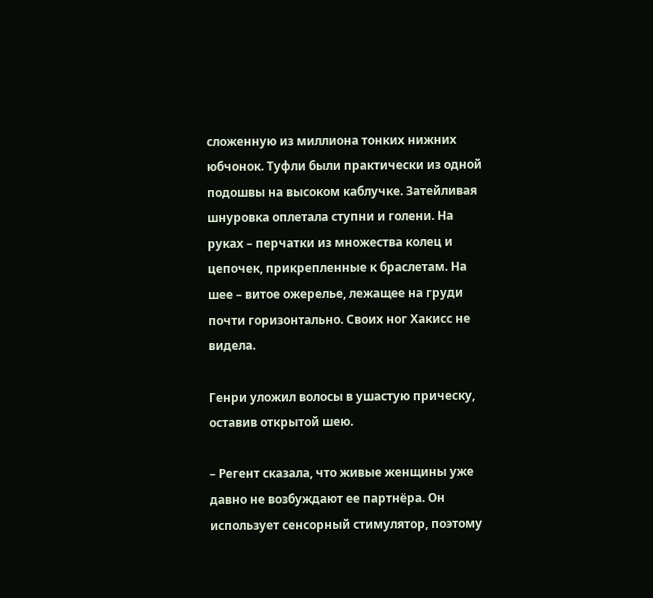сложенную из миллиона тонких нижних юбчонок. Туфли были практически из одной подошвы на высоком каблучке. Затейливая шнуровка оплетала ступни и голени. На руках – перчатки из множества колец и цепочек, прикрепленные к браслетам. На шее – витое ожерелье, лежащее на груди почти горизонтально. Своих ног Хакисс не видела.

Генри уложил волосы в ушастую прическу, оставив открытой шею.

– Регент сказала, что живые женщины уже давно не возбуждают ее партнёра. Он использует сенсорный стимулятор, поэтому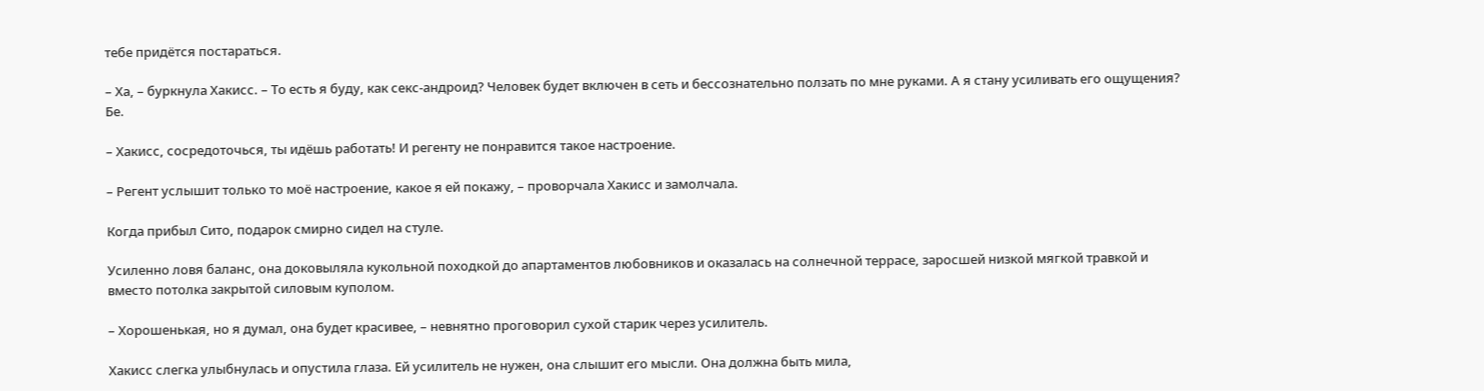тебе придётся постараться.

– Ха, – буркнула Хакисс. – То есть я буду, как секс-андроид? Человек будет включен в сеть и бессознательно ползать по мне руками. А я стану усиливать его ощущения? Бе.

– Хакисс, сосредоточься, ты идёшь работать! И регенту не понравится такое настроение.

– Регент услышит только то моё настроение, какое я ей покажу, – проворчала Хакисс и замолчала.

Когда прибыл Сито, подарок смирно сидел на стуле.

Усиленно ловя баланс, она доковыляла кукольной походкой до апартаментов любовников и оказалась на солнечной террасе, заросшей низкой мягкой травкой и вместо потолка закрытой силовым куполом.

– Хорошенькая, но я думал, она будет красивее, – невнятно проговорил сухой старик через усилитель.

Хакисс слегка улыбнулась и опустила глаза. Ей усилитель не нужен, она слышит его мысли. Она должна быть мила,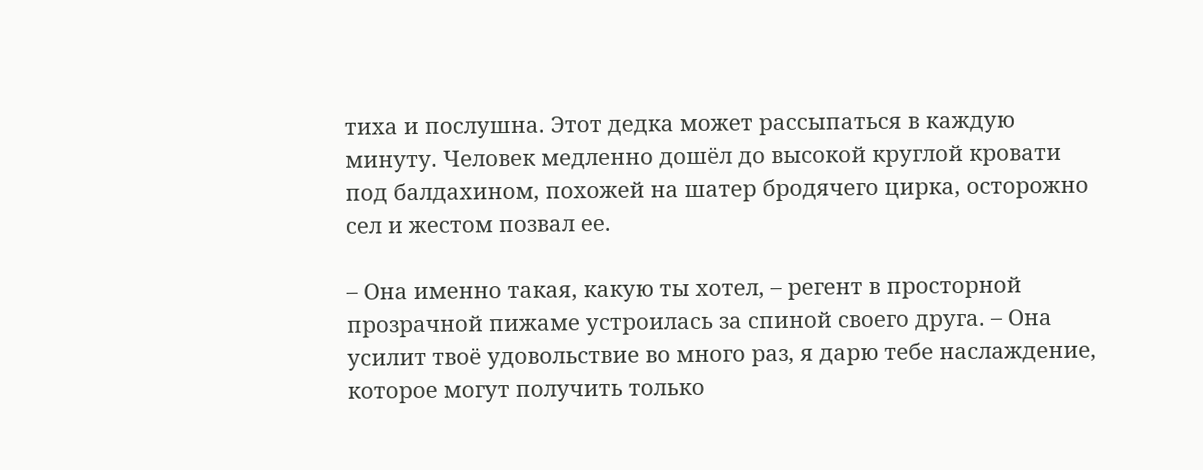тиха и послушна. Этот дедка может рассыпаться в каждую минуту. Человек медленно дошёл до высокой круглой кровати под балдахином, похожей на шатер бродячего цирка, осторожно сел и жестом позвал ее.

– Она именно такая, какую ты хотел, – регент в просторной прозрачной пижаме устроилась за спиной своего друга. – Она усилит твоё удовольствие во много раз, я дарю тебе наслаждение, которое могут получить только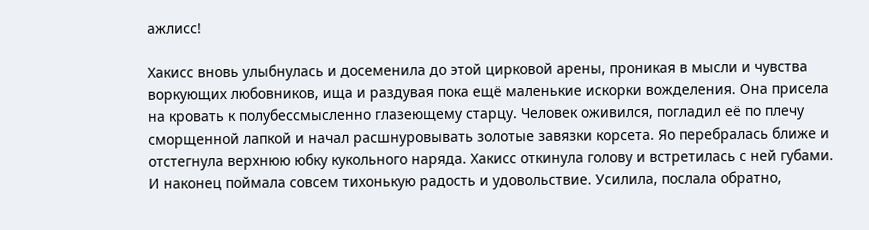ажлисс!

Хакисс вновь улыбнулась и досеменила до этой цирковой арены, проникая в мысли и чувства воркующих любовников, ища и раздувая пока ещё маленькие искорки вожделения. Она присела на кровать к полубессмысленно глазеющему старцу. Человек оживился, погладил её по плечу сморщенной лапкой и начал расшнуровывать золотые завязки корсета. Яо перебралась ближе и отстегнула верхнюю юбку кукольного наряда. Хакисс откинула голову и встретилась с ней губами. И наконец поймала совсем тихонькую радость и удовольствие. Усилила, послала обратно,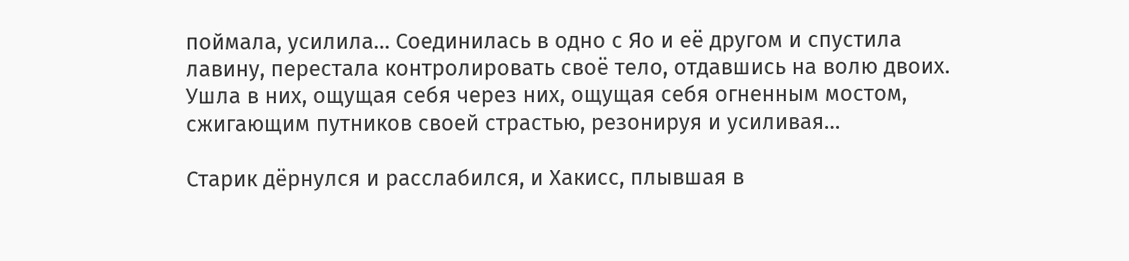поймала, усилила… Соединилась в одно с Яо и её другом и спустила лавину, перестала контролировать своё тело, отдавшись на волю двоих. Ушла в них, ощущая себя через них, ощущая себя огненным мостом, сжигающим путников своей страстью, резонируя и усиливая…

Старик дёрнулся и расслабился, и Хакисс, плывшая в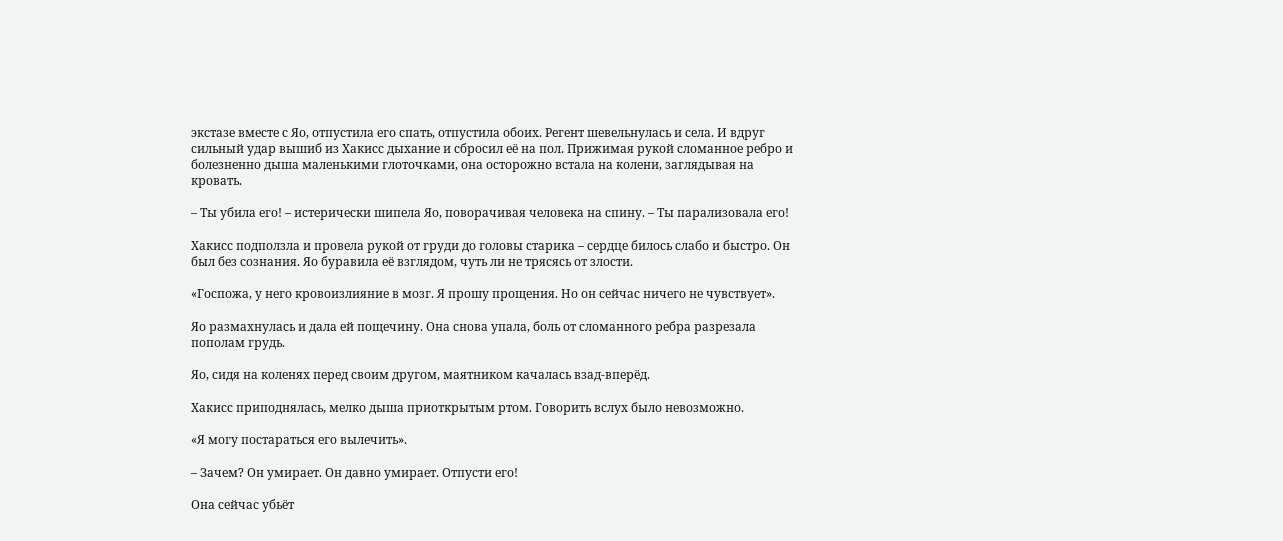экстазе вместе с Яо, отпустила его спать, отпустила обоих. Регент шевельнулась и села. И вдруг сильный удар вышиб из Хакисс дыхание и сбросил её на пол. Прижимая рукой сломанное ребро и болезненно дыша маленькими глоточками, она осторожно встала на колени, заглядывая на кровать.

– Ты убила его! – истерически шипела Яо, поворачивая человека на спину. – Ты парализовала его!

Хакисс подползла и провела рукой от груди до головы старика – сердце билось слабо и быстро. Он был без сознания. Яо буравила её взглядом, чуть ли не трясясь от злости.

«Госпожа, у него кровоизлияние в мозг. Я прошу прощения. Но он сейчас ничего не чувствует».

Яо размахнулась и дала ей пощечину. Она снова упала, боль от сломанного ребра разрезала пополам грудь.

Яо, сидя на коленях перед своим другом, маятником качалась взад-вперёд.

Хакисс приподнялась, мелко дыша приоткрытым ртом. Говорить вслух было невозможно.

«Я могу постараться его вылечить».

– Зачем? Он умирает. Он давно умирает. Отпусти его!

Она сейчас убьёт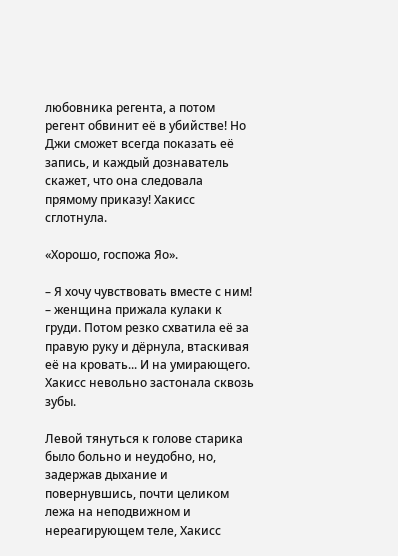любовника регента, а потом регент обвинит её в убийстве! Но Джи сможет всегда показать её запись, и каждый дознаватель скажет, что она следовала прямому приказу! Хакисс сглотнула.

«Хорошо, госпожа Яо».

– Я хочу чувствовать вместе с ним! – женщина прижала кулаки к груди. Потом резко схватила её за правую руку и дёрнула, втаскивая её на кровать... И на умирающего. Хакисс невольно застонала сквозь зубы.

Левой тянуться к голове старика было больно и неудобно, но, задержав дыхание и повернувшись, почти целиком лежа на неподвижном и нереагирующем теле, Хакисс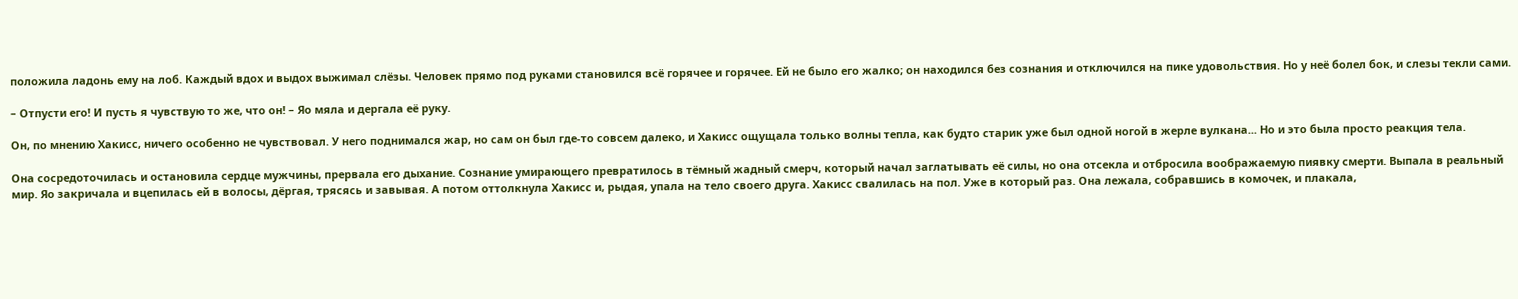положила ладонь ему на лоб. Каждый вдох и выдох выжимал слёзы. Человек прямо под руками становился всё горячее и горячее. Ей не было его жалко; он находился без сознания и отключился на пике удовольствия. Но у неё болел бок, и слезы текли сами.

– Отпусти его! И пусть я чувствую то же, что он! – Яо мяла и дергала её руку.

Он, по мнению Хакисс, ничего особенно не чувствовал. У него поднимался жар, но сам он был где-то совсем далеко, и Хакисс ощущала только волны тепла, как будто старик уже был одной ногой в жерле вулкана... Но и это была просто реакция тела.

Она сосредоточилась и остановила сердце мужчины, прервала его дыхание. Сознание умирающего превратилось в тёмный жадный смерч, который начал заглатывать её силы, но она отсекла и отбросила воображаемую пиявку смерти. Выпала в реальный мир. Яо закричала и вцепилась ей в волосы, дёргая, трясясь и завывая. А потом оттолкнула Хакисс и, рыдая, упала на тело своего друга. Хакисс свалилась на пол. Уже в который раз. Она лежала, собравшись в комочек, и плакала,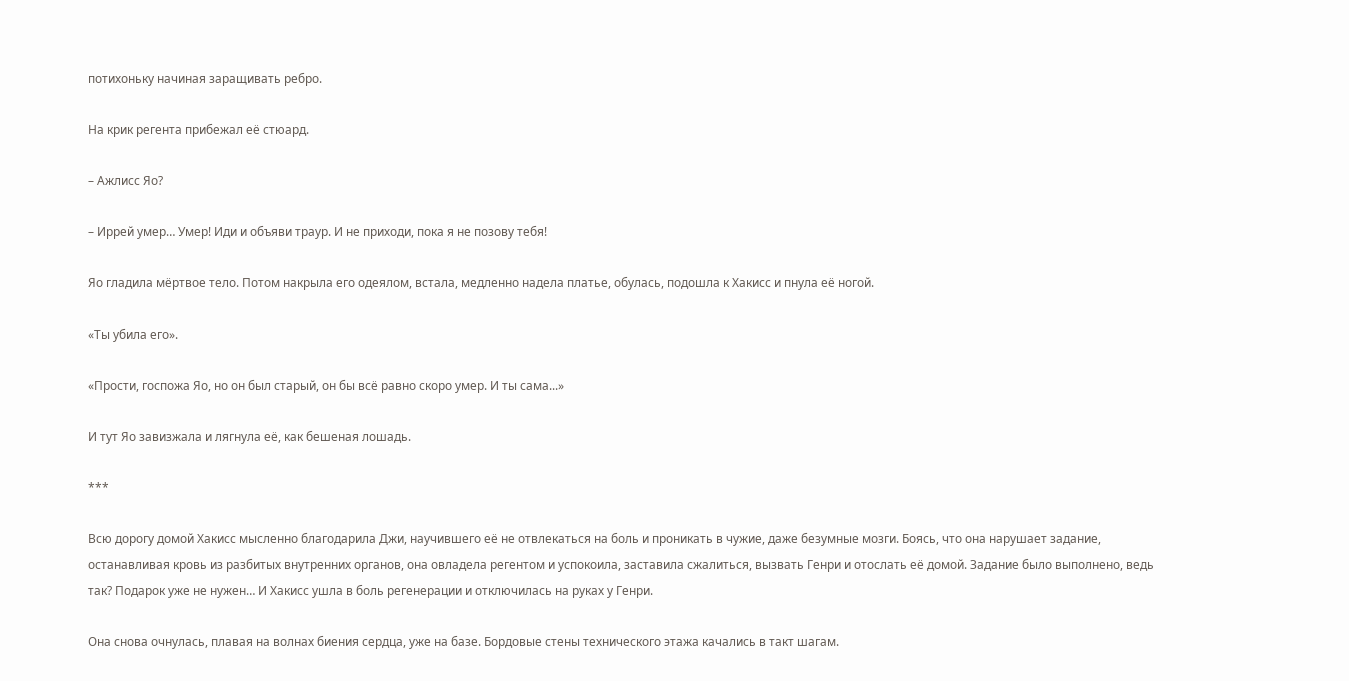потихоньку начиная заращивать ребро.

На крик регента прибежал её стюард.

– Ажлисс Яо?

– Иррей умер… Умер! Иди и объяви траур. И не приходи, пока я не позову тебя!

Яо гладила мёртвое тело. Потом накрыла его одеялом, встала, медленно надела платье, обулась, подошла к Хакисс и пнула её ногой.

«Ты убила его».

«Прости, госпожа Яо, но он был старый, он бы всё равно скоро умер. И ты сама...»

И тут Яо завизжала и лягнула её, как бешеная лошадь.

***

Всю дорогу домой Хакисс мысленно благодарила Джи, научившего её не отвлекаться на боль и проникать в чужие, даже безумные мозги. Боясь, что она нарушает задание, останавливая кровь из разбитых внутренних органов, она овладела регентом и успокоила, заставила сжалиться, вызвать Генри и отослать её домой. Задание было выполнено, ведь так? Подарок уже не нужен… И Хакисс ушла в боль регенерации и отключилась на руках у Генри.

Она снова очнулась, плавая на волнах биения сердца, уже на базе. Бордовые стены технического этажа качались в такт шагам.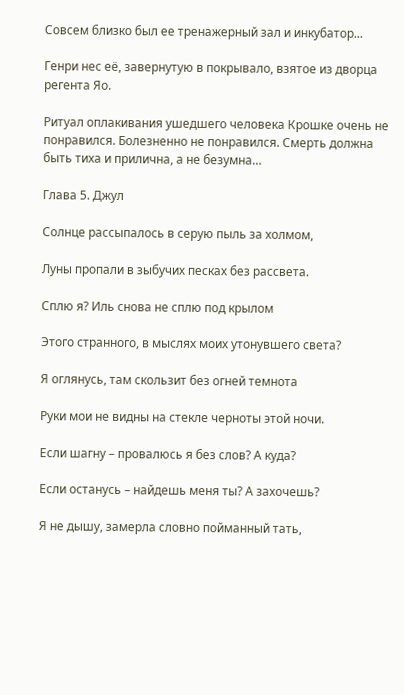Совсем близко был ее тренажерный зал и инкубатор...

Генри нес её, завернутую в покрывало, взятое из дворца регента Яо.

Ритуал оплакивания ушедшего человека Крошке очень не понравился. Болезненно не понравился. Смерть должна быть тиха и прилична, а не безумна…

Глава 5. Джул

Солнце рассыпалось в серую пыль за холмом,

Луны пропали в зыбучих песках без рассвета.

Сплю я? Иль снова не сплю под крылом

Этого странного, в мыслях моих утонувшего света?

Я оглянусь, там скользит без огней темнота

Руки мои не видны на стекле черноты этой ночи.

Если шагну – провалюсь я без слов? А куда?

Если останусь – найдешь меня ты? А захочешь?

Я не дышу, замерла словно пойманный тать,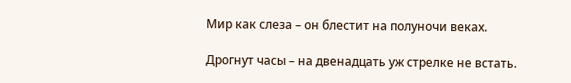Мир как слеза – он блестит на полуночи веках.

Дрогнут часы – на двенадцать уж стрелке не встать.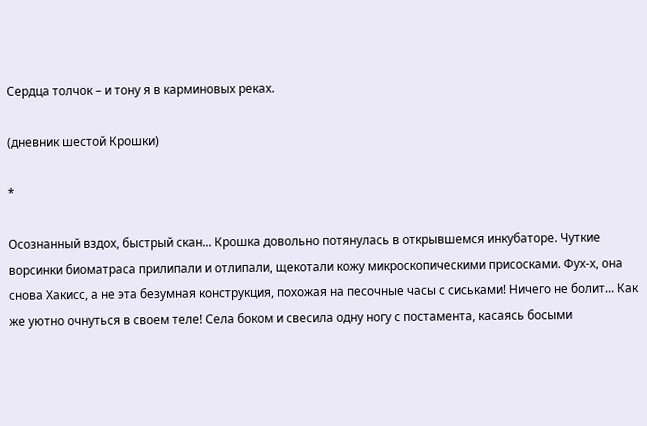Сердца толчок – и тону я в карминовых реках.

(дневник шестой Крошки)

*

Осознанный вздох, быстрый скан... Крошка довольно потянулась в открывшемся инкубаторе. Чуткие ворсинки биоматраса прилипали и отлипали, щекотали кожу микроскопическими присосками. Фух-х, она снова Хакисс, а не эта безумная конструкция, похожая на песочные часы с сиськами! Ничего не болит... Как же уютно очнуться в своем теле! Села боком и свесила одну ногу с постамента, касаясь босыми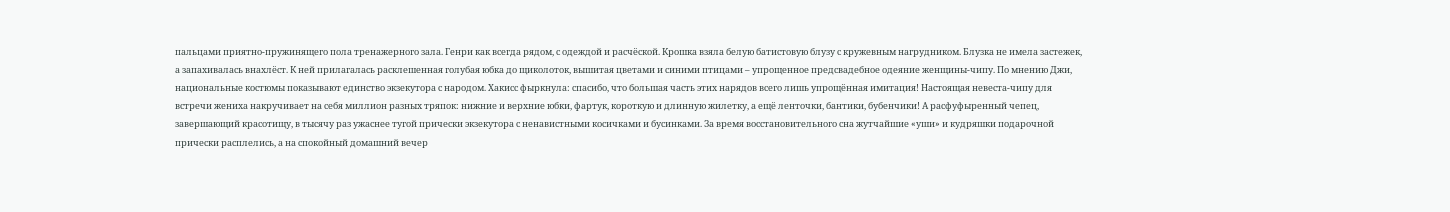пальцами приятно-пружинящего пола тренажерного зала. Генри как всегда рядом, с одеждой и расчёской. Крошка взяла белую батистовую блузу с кружевным нагрудником. Блузка не имела застежек, а запахивалась внахлёст. К ней прилагалась расклешенная голубая юбка до щиколоток, вышитая цветами и синими птицами – упрощенное предсвадебное одеяние женщины-чипу. По мнению Джи, национальные костюмы показывают единство экзекутора с народом. Хакисс фыркнула: спасибо, что большая часть этих нарядов всего лишь упрощённая имитация! Настоящая невеста-чипу для встречи жениха накручивает на себя миллион разных тряпок: нижние и верхние юбки, фартук, короткую и длинную жилетку, а ещё ленточки, бантики, бубенчики! А расфуфыренный чепец, завершающий красотищу, в тысячу раз ужаснее тугой прически экзекутора с ненавистными косичками и бусинками. За время восстановительного сна жутчайшие «уши» и кудряшки подарочной прически расплелись, а на спокойный домашний вечер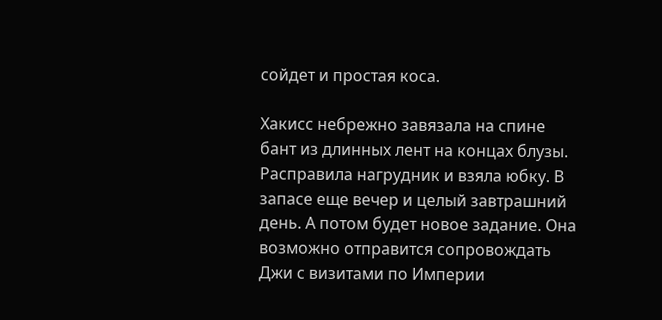сойдет и простая коса.

Хакисс небрежно завязала на спине бант из длинных лент на концах блузы. Расправила нагрудник и взяла юбку. В запасе еще вечер и целый завтрашний день. А потом будет новое задание. Она возможно отправится сопровождать Джи с визитами по Империи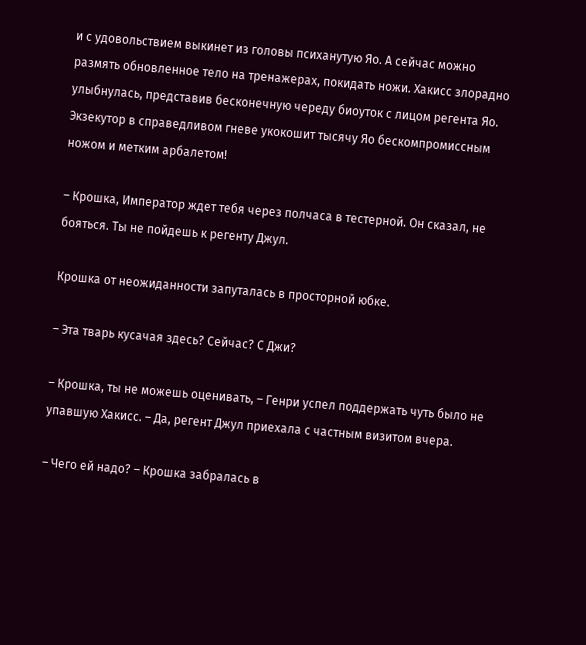и с удовольствием выкинет из головы психанутую Яо. А сейчас можно размять обновленное тело на тренажерах, покидать ножи. Хакисс злорадно улыбнулась, представив бесконечную череду биоуток с лицом регента Яо. Экзекутор в справедливом гневе укокошит тысячу Яо бескомпромиссным ножом и метким арбалетом!

– Крошка, Император ждет тебя через полчаса в тестерной. Он сказал, не бояться. Ты не пойдешь к регенту Джул.

Крошка от неожиданности запуталась в просторной юбке.

– Эта тварь кусачая здесь? Сейчас? С Джи?

– Крошка, ты не можешь оценивать, – Генри успел поддержать чуть было не упавшую Хакисс. – Да, регент Джул приехала с частным визитом вчера.

– Чего ей надо? – Крошка забралась в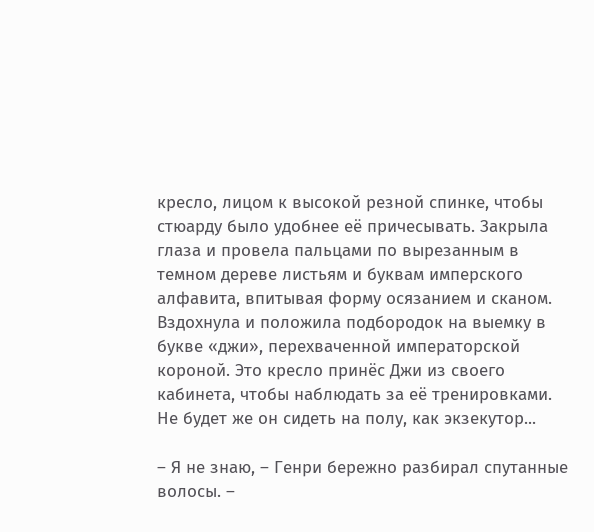кресло, лицом к высокой резной спинке, чтобы стюарду было удобнее её причесывать. Закрыла глаза и провела пальцами по вырезанным в темном дереве листьям и буквам имперского алфавита, впитывая форму осязанием и сканом. Вздохнула и положила подбородок на выемку в букве «джи», перехваченной императорской короной. Это кресло принёс Джи из своего кабинета, чтобы наблюдать за её тренировками. Не будет же он сидеть на полу, как экзекутор...

– Я не знаю, – Генри бережно разбирал спутанные волосы. –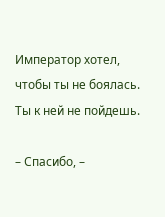Император хотел, чтобы ты не боялась. Ты к ней не пойдешь.

– Спасибо, –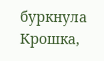буркнула Крошка,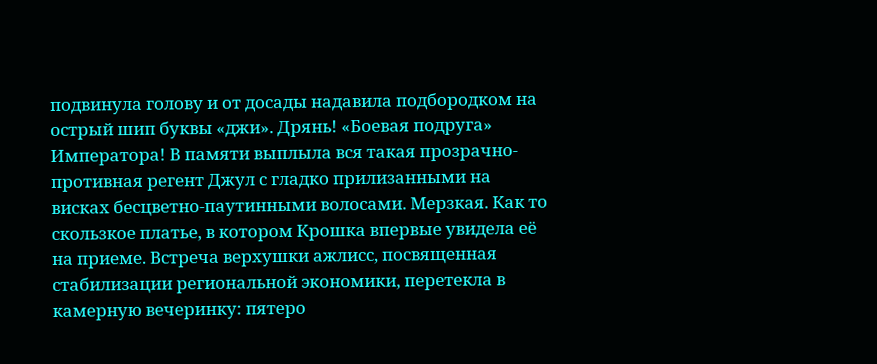подвинула голову и от досады надавила подбородком на острый шип буквы «джи». Дрянь! «Боевая подруга» Императора! В памяти выплыла вся такая прозрачно-противная регент Джул с гладко прилизанными на висках бесцветно-паутинными волосами. Мерзкая. Как то скользкое платье, в котором Крошка впервые увидела её на приеме. Встреча верхушки ажлисс, посвященная стабилизации региональной экономики, перетекла в камерную вечеринку: пятеро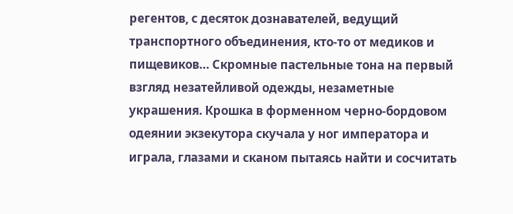регентов, с десяток дознавателей, ведущий транспортного объединения, кто-то от медиков и пищевиков… Скромные пастельные тона на первый взгляд незатейливой одежды, незаметные украшения. Крошка в форменном черно-бордовом одеянии экзекутора скучала у ног императора и играла, глазами и сканом пытаясь найти и сосчитать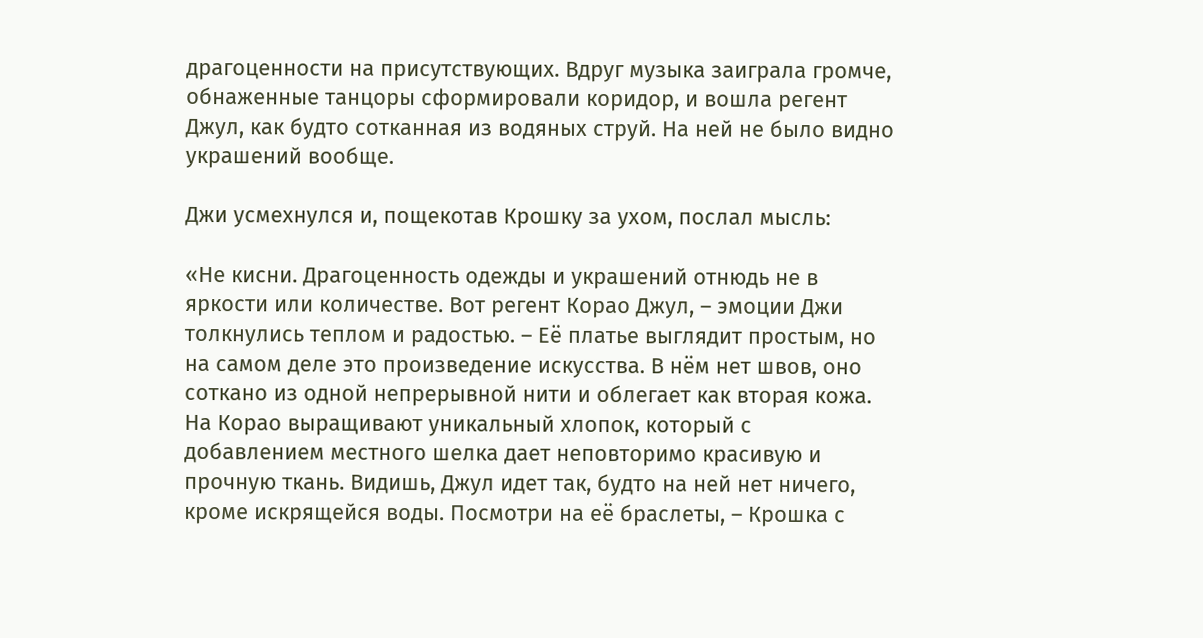драгоценности на присутствующих. Вдруг музыка заиграла громче, обнаженные танцоры сформировали коридор, и вошла регент Джул, как будто сотканная из водяных струй. На ней не было видно украшений вообще.

Джи усмехнулся и, пощекотав Крошку за ухом, послал мысль:

«Не кисни. Драгоценность одежды и украшений отнюдь не в яркости или количестве. Вот регент Корао Джул, – эмоции Джи толкнулись теплом и радостью. – Её платье выглядит простым, но на самом деле это произведение искусства. В нём нет швов, оно соткано из одной непрерывной нити и облегает как вторая кожа. На Корао выращивают уникальный хлопок, который с добавлением местного шелка дает неповторимо красивую и прочную ткань. Видишь, Джул идет так, будто на ней нет ничего, кроме искрящейся воды. Посмотри на её браслеты, – Крошка с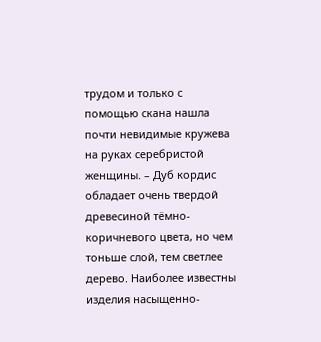трудом и только с помощью скана нашла почти невидимые кружева на руках серебристой женщины. – Дуб кордис обладает очень твердой древесиной тёмно-коричневого цвета, но чем тоньше слой, тем светлее дерево. Наиболее известны изделия насыщенно-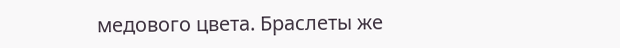медового цвета. Браслеты же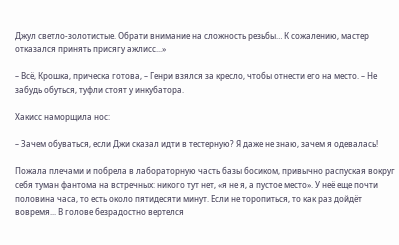Джул светло-золотистые. Обрати внимание на сложность резьбы… К сожалению, мастер отказался принять присягу ажлисс...»

– Всё, Крошка, прическа готова, – Генри взялся за кресло, чтобы отнести его на место. – Не забудь обуться, туфли стоят у инкубатора.

Хакисс наморщила нос:

– Зачем обуваться, если Джи сказал идти в тестерную? Я даже не знаю, зачем я одевалась!

Пожала плечами и побрела в лабораторную часть базы босиком, привычно распуская вокруг себя туман фантома на встречных: никого тут нет, «я не я, а пустое место». У неё еще почти половина часа, то есть около пятидесяти минут. Если не торопиться, то как раз дойдёт вовремя... В голове безрадостно вертелся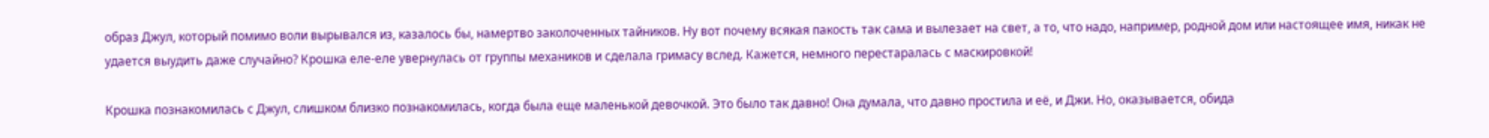образ Джул, который помимо воли вырывался из, казалось бы, намертво заколоченных тайников. Ну вот почему всякая пакость так сама и вылезает на свет, а то, что надо, например, родной дом или настоящее имя, никак не удается выудить даже случайно? Крошка еле-еле увернулась от группы механиков и сделала гримасу вслед. Кажется, немного перестаралась с маскировкой!

Крошка познакомилась с Джул, слишком близко познакомилась, когда была еще маленькой девочкой. Это было так давно! Она думала, что давно простила и её, и Джи. Но, оказывается, обида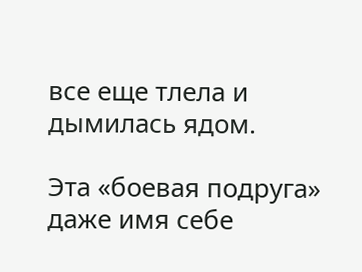все еще тлела и дымилась ядом.

Эта «боевая подруга» даже имя себе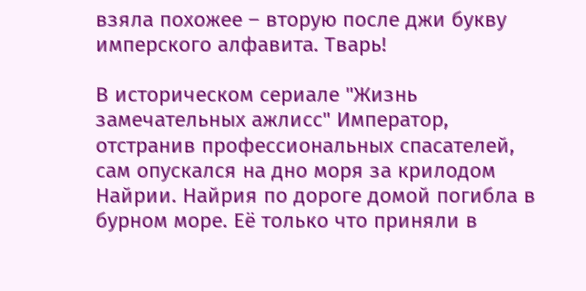взяла похожее – вторую после джи букву имперского алфавита. Тварь!

В историческом сериале "Жизнь замечательных ажлисс" Император, отстранив профессиональных спасателей, сам опускался на дно моря за крилодом Найрии. Найрия по дороге домой погибла в бурном море. Её только что приняли в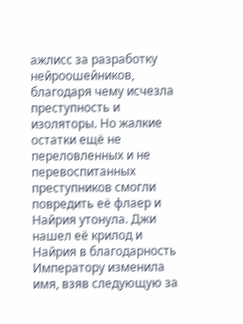ажлисс за разработку нейроошейников, благодаря чему исчезла преступность и изоляторы. Но жалкие остатки ещё не переловленных и не перевоспитанных преступников смогли повредить её флаер и Найрия утонула. Джи нашел её крилод и Найрия в благодарность Императору изменила имя, взяв следующую за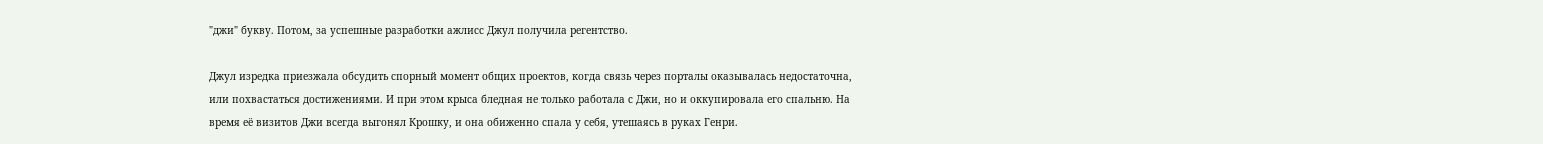"джи" букву. Потом, за успешные разработки ажлисс Джул получила регентство.

Джул изредка приезжала обсудить спорный момент общих проектов, когда связь через порталы оказывалась недостаточна, или похвастаться достижениями. И при этом крыса бледная не только работала с Джи, но и оккупировала его спальню. На время её визитов Джи всегда выгонял Крошку, и она обиженно спала у себя, утешаясь в руках Генри.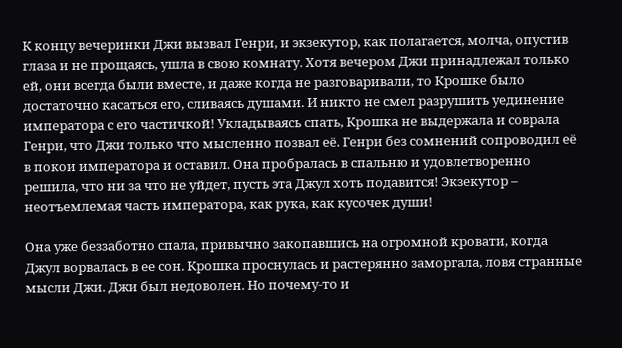К концу вечеринки Джи вызвал Генри, и экзекутор, как полагается, молча, опустив глаза и не прощаясь, ушла в свою комнату. Хотя вечером Джи принадлежал только ей, они всегда были вместе, и даже когда не разговаривали, то Крошке было достаточно касаться его, сливаясь душами. И никто не смел разрушить уединение императора с его частичкой! Укладываясь спать, Крошка не выдержала и соврала Генри, что Джи только что мысленно позвал её. Генри без сомнений сопроводил её в покои императора и оставил. Она пробралась в спальню и удовлетворенно решила, что ни за что не уйдет, пусть эта Джул хоть подавится! Экзекутор – неотъемлемая часть императора, как рука, как кусочек души!

Она уже беззаботно спала, привычно закопавшись на огромной кровати, когда Джул ворвалась в ее сон. Крошка проснулась и растерянно заморгала, ловя странные мысли Джи. Джи был недоволен. Но почему-то и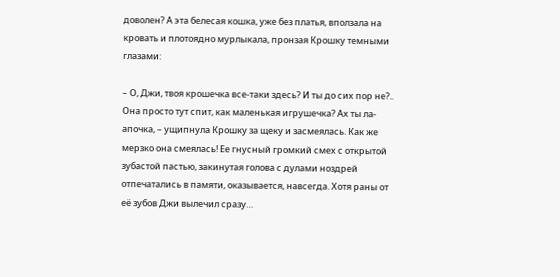доволен? А эта белесая кошка, уже без платья, вползала на кровать и плотоядно мурлыкала, пронзая Крошку темными глазами:

– О, Джи, твоя крошечка все-таки здесь? И ты до сих пор не?.. Она просто тут спит, как маленькая игрушечка? Ах ты ла-апочка, – ущипнула Крошку за щеку и засмеялась. Как же мерзко она смеялась! Ее гнусный громкий смех с открытой зубастой пастью, закинутая голова с дулами ноздрей отпечатались в памяти, оказывается, навсегда. Хотя раны от её зубов Джи вылечил сразу…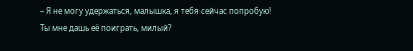– Я не могу удержаться, малышка, я тебя сейчас попробую! Ты мне дашь её поиграть, милый?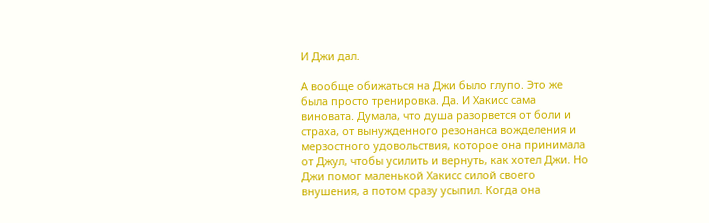И Джи дал.

А вообще обижаться на Джи было глупо. Это же была просто тренировка. Да. И Хакисс сама виновата. Думала, что душа разорвется от боли и страха, от вынужденного резонанса вожделения и мерзостного удовольствия, которое она принимала от Джул, чтобы усилить и вернуть, как хотел Джи. Но Джи помог маленькой Хакисс силой своего внушения, а потом сразу усыпил. Когда она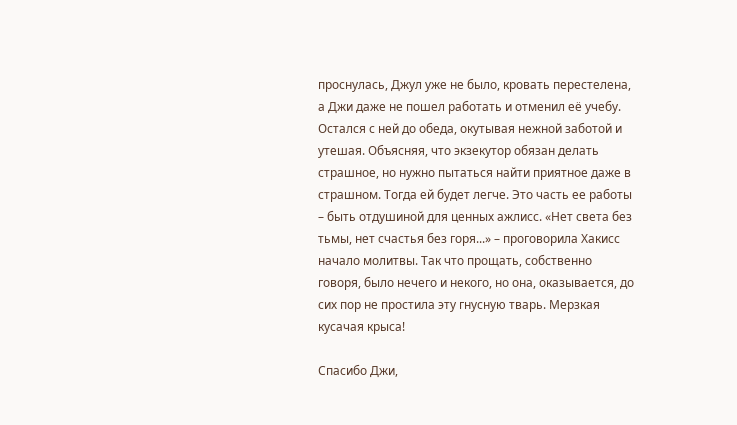проснулась, Джул уже не было, кровать перестелена, а Джи даже не пошел работать и отменил её учебу. Остался с ней до обеда, окутывая нежной заботой и утешая. Объясняя, что экзекутор обязан делать страшное, но нужно пытаться найти приятное даже в страшном. Тогда ей будет легче. Это часть ее работы – быть отдушиной для ценных ажлисс. «Нет света без тьмы, нет счастья без горя...» – проговорила Хакисс начало молитвы. Так что прощать, собственно говоря, было нечего и некого, но она, оказывается, до сих пор не простила эту гнусную тварь. Мерзкая кусачая крыса!

Спасибо Джи,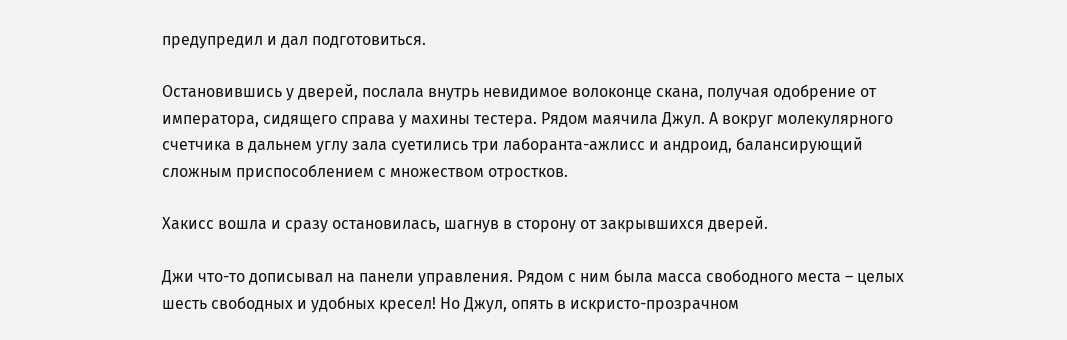предупредил и дал подготовиться.

Остановившись у дверей, послала внутрь невидимое волоконце скана, получая одобрение от императора, сидящего справа у махины тестера. Рядом маячила Джул. А вокруг молекулярного счетчика в дальнем углу зала суетились три лаборанта-ажлисс и андроид, балансирующий сложным приспособлением с множеством отростков.

Хакисс вошла и сразу остановилась, шагнув в сторону от закрывшихся дверей.

Джи что-то дописывал на панели управления. Рядом с ним была масса свободного места – целых шесть свободных и удобных кресел! Но Джул, опять в искристо-прозрачном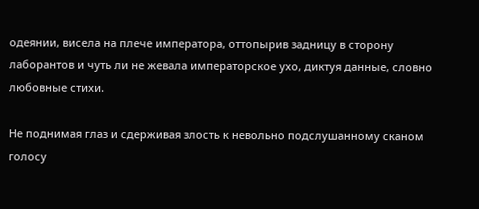одеянии, висела на плече императора, оттопырив задницу в сторону лаборантов и чуть ли не жевала императорское ухо, диктуя данные, словно любовные стихи.

Не поднимая глаз и сдерживая злость к невольно подслушанному сканом голосу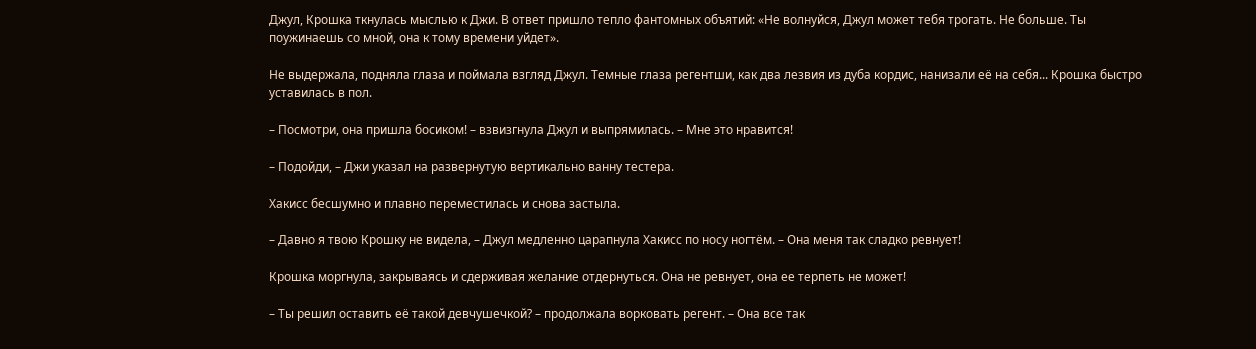Джул, Крошка ткнулась мыслью к Джи. В ответ пришло тепло фантомных объятий: «Не волнуйся, Джул может тебя трогать. Не больше. Ты поужинаешь со мной, она к тому времени уйдет».

Не выдержала, подняла глаза и поймала взгляд Джул. Темные глаза регентши, как два лезвия из дуба кордис, нанизали её на себя... Крошка быстро уставилась в пол.

– Посмотри, она пришла босиком! – взвизгнула Джул и выпрямилась. – Мне это нравится!

– Подойди, – Джи указал на развернутую вертикально ванну тестера.

Хакисс бесшумно и плавно переместилась и снова застыла.

– Давно я твою Крошку не видела, – Джул медленно царапнула Хакисс по носу ногтём. – Она меня так сладко ревнует!

Крошка моргнула, закрываясь и сдерживая желание отдернуться. Она не ревнует, она ее терпеть не может!

– Ты решил оставить её такой девчушечкой? – продолжала ворковать регент. – Она все так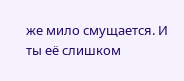же мило смущается. И ты её слишком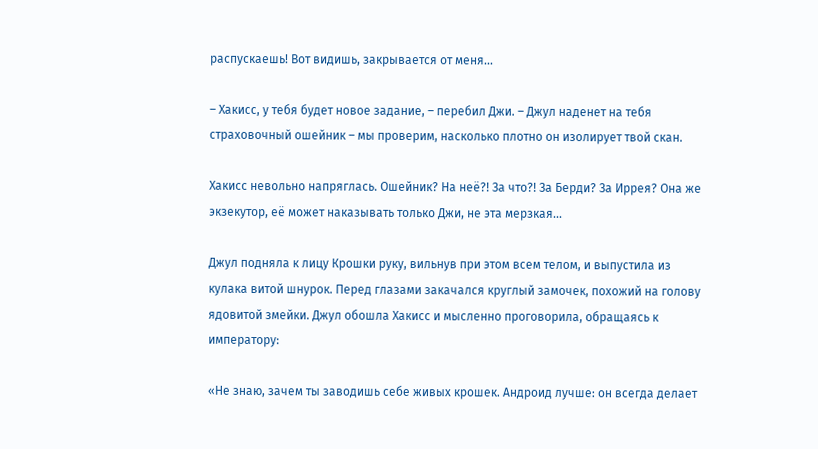распускаешь! Вот видишь, закрывается от меня...

– Хакисс, у тебя будет новое задание, – перебил Джи. – Джул наденет на тебя страховочный ошейник – мы проверим, насколько плотно он изолирует твой скан.

Хакисс невольно напряглась. Ошейник? На неё?! За что?! За Берди? За Иррея? Она же экзекутор, её может наказывать только Джи, не эта мерзкая...

Джул подняла к лицу Крошки руку, вильнув при этом всем телом, и выпустила из кулака витой шнурок. Перед глазами закачался круглый замочек, похожий на голову ядовитой змейки. Джул обошла Хакисс и мысленно проговорила, обращаясь к императору:

«Не знаю, зачем ты заводишь себе живых крошек. Андроид лучше: он всегда делает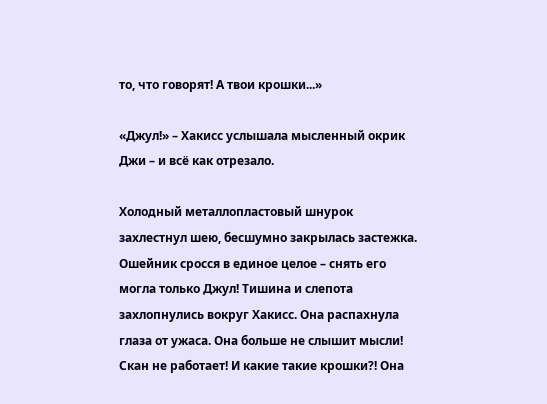то, что говорят! А твои крошки...»

«Джул!» – Хакисс услышала мысленный окрик Джи – и всё как отрезало.

Холодный металлопластовый шнурок захлестнул шею, бесшумно закрылась застежка. Ошейник сросся в единое целое – снять его могла только Джул! Тишина и слепота захлопнулись вокруг Хакисс. Она распахнула глаза от ужаса. Она больше не слышит мысли! Скан не работает! И какие такие крошки?! Она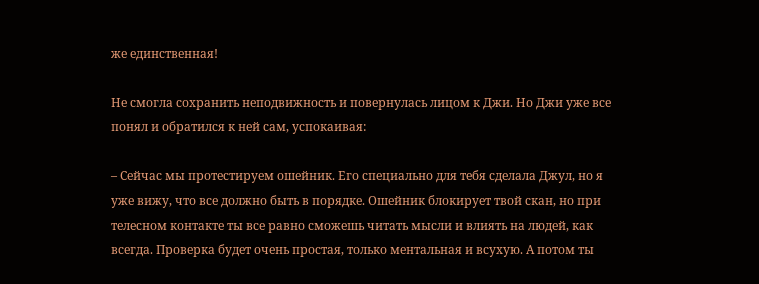же единственная!

Не смогла сохранить неподвижность и повернулась лицом к Джи. Но Джи уже все понял и обратился к ней сам, успокаивая:

– Сейчас мы протестируем ошейник. Его специально для тебя сделала Джул, но я уже вижу, что все должно быть в порядке. Ошейник блокирует твой скан, но при телесном контакте ты все равно сможешь читать мысли и влиять на людей, как всегда. Проверка будет очень простая, только ментальная и всухую. А потом ты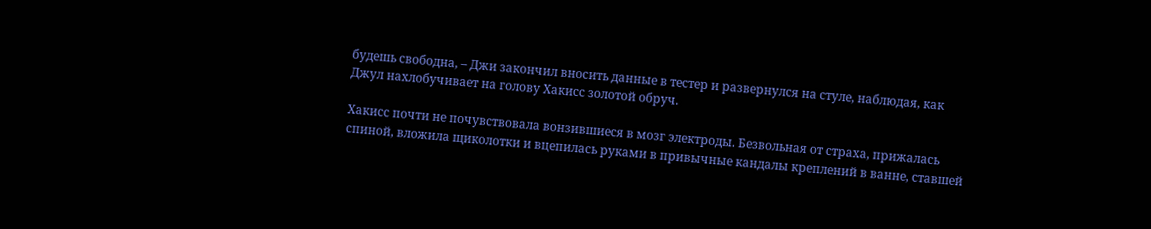будешь свободна, – Джи закончил вносить данные в тестер и развернулся на стуле, наблюдая, как Джул нахлобучивает на голову Хакисс золотой обруч.

Хакисс почти не почувствовала вонзившиеся в мозг электроды. Безвольная от страха, прижалась спиной, вложила щиколотки и вцепилась руками в привычные кандалы креплений в ванне, ставшей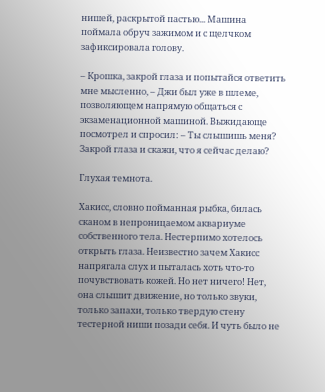нишей, раскрытой пастью... Машина поймала обруч зажимом и с щелчком зафиксировала голову.

– Крошка, закрой глаза и попытайся ответить мне мысленно, – Джи был уже в шлеме, позволяющем напрямую общаться с экзаменационной машиной. Выжидающе посмотрел и спросил: – Ты слышишь меня? Закрой глаза и скажи, что я сейчас делаю?

Глухая темнота.

Хакисс, словно пойманная рыбка, билась сканом в непроницаемом аквариуме собственного тела. Нестерпимо хотелось открыть глаза. Неизвестно зачем Хакисс напрягала слух и пыталась хоть что-то почувствовать кожей. Но нет ничего! Нет, она слышит движение, но только звуки, только запахи, только твердую стену тестерной ниши позади себя. И чуть было не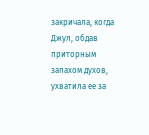закричала, когда Джул, обдав приторным запахом духов, ухватила ее за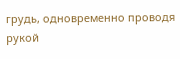грудь, одновременно проводя рукой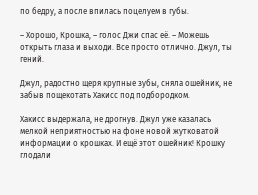по бедру, а после впилась поцелуем в губы.

– Хорошо, Крошка, – голос Джи спас её. – Можешь открыть глаза и выходи. Все просто отлично. Джул, ты гений.

Джул, радостно щеря крупные зубы, сняла ошейник, не забыв пощекотать Хакисс под подбородком.

Хакисс выдержала, не дрогнув. Джул уже казалась мелкой неприятностью на фоне новой жутковатой информации о крошках. И ещё этот ошейник! Крошку глодали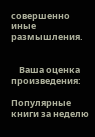совершенно иные размышления.


    Ваша оценка произведения:

Популярные книги за неделю